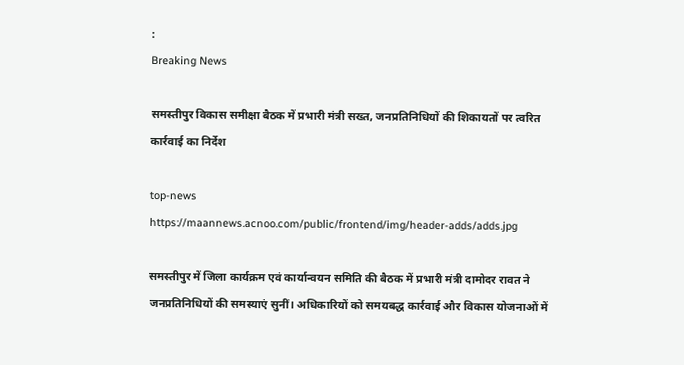:
Breaking News

समस्तीपुर विकास समीक्षा बैठक में प्रभारी मंत्री सख्त, जनप्रतिनिधियों की शिकायतों पर त्वरित कार्रवाई का निर्देश

top-news
https://maannews.acnoo.com/public/frontend/img/header-adds/adds.jpg

समस्तीपुर में जिला कार्यक्रम एवं कार्यान्वयन समिति की बैठक में प्रभारी मंत्री दामोदर रावत ने जनप्रतिनिधियों की समस्याएं सुनीं। अधिकारियों को समयबद्ध कार्रवाई और विकास योजनाओं में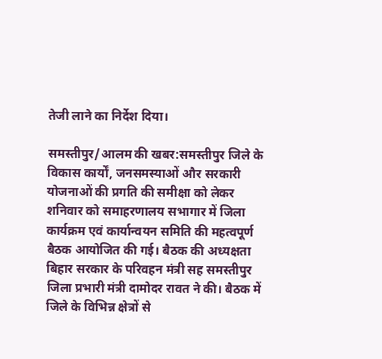तेजी लाने का निर्देश दिया।

समस्तीपुर/आलम की खबर:समस्तीपुर जिले के विकास कार्यों, जनसमस्याओं और सरकारी योजनाओं की प्रगति की समीक्षा को लेकर शनिवार को समाहरणालय सभागार में जिला कार्यक्रम एवं कार्यान्वयन समिति की महत्वपूर्ण बैठक आयोजित की गई। बैठक की अध्यक्षता बिहार सरकार के परिवहन मंत्री सह समस्तीपुर जिला प्रभारी मंत्री दामोदर रावत ने की। बैठक में जिले के विभिन्न क्षेत्रों से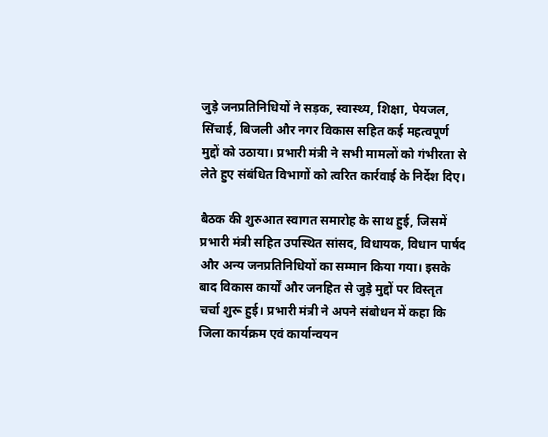जुड़े जनप्रतिनिधियों ने सड़क, स्वास्थ्य, शिक्षा, पेयजल, सिंचाई, बिजली और नगर विकास सहित कई महत्वपूर्ण मुद्दों को उठाया। प्रभारी मंत्री ने सभी मामलों को गंभीरता से लेते हुए संबंधित विभागों को त्वरित कार्रवाई के निर्देश दिए।

बैठक की शुरुआत स्वागत समारोह के साथ हुई, जिसमें प्रभारी मंत्री सहित उपस्थित सांसद, विधायक, विधान पार्षद और अन्य जनप्रतिनिधियों का सम्मान किया गया। इसके बाद विकास कार्यों और जनहित से जुड़े मुद्दों पर विस्तृत चर्चा शुरू हुई। प्रभारी मंत्री ने अपने संबोधन में कहा कि जिला कार्यक्रम एवं कार्यान्वयन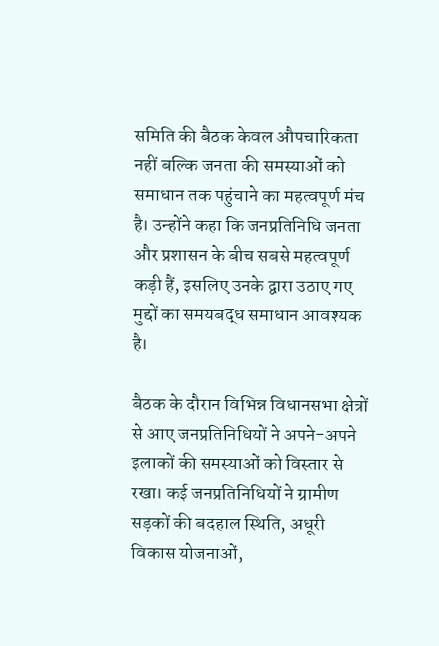समिति की बैठक केवल औपचारिकता नहीं बल्कि जनता की समस्याओं को समाधान तक पहुंचाने का महत्वपूर्ण मंच है। उन्होंने कहा कि जनप्रतिनिधि जनता और प्रशासन के बीच सबसे महत्वपूर्ण कड़ी हैं, इसलिए उनके द्वारा उठाए गए मुद्दों का समयबद्ध समाधान आवश्यक है।

बैठक के दौरान विभिन्न विधानसभा क्षेत्रों से आए जनप्रतिनिधियों ने अपने-अपने इलाकों की समस्याओं को विस्तार से रखा। कई जनप्रतिनिधियों ने ग्रामीण सड़कों की बदहाल स्थिति, अधूरी विकास योजनाओं,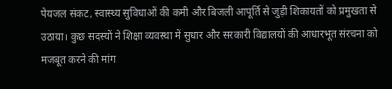पेयजल संकट, स्वास्थ्य सुविधाओं की कमी और बिजली आपूर्ति से जुड़ी शिकायतों को प्रमुखता से उठाया। कुछ सदस्यों ने शिक्षा व्यवस्था में सुधार और सरकारी विद्यालयों की आधारभूत संरचना को मजबूत करने की मांग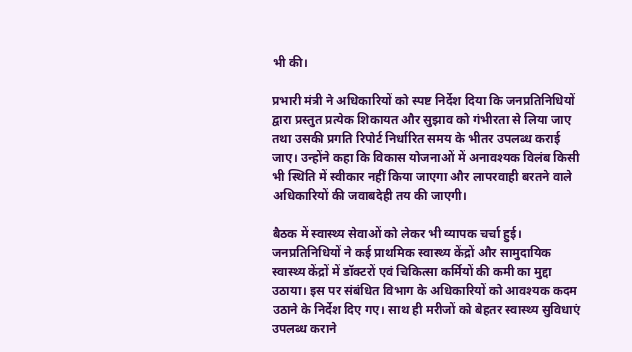भी की।

प्रभारी मंत्री ने अधिकारियों को स्पष्ट निर्देश दिया कि जनप्रतिनिधियों द्वारा प्रस्तुत प्रत्येक शिकायत और सुझाव को गंभीरता से लिया जाए तथा उसकी प्रगति रिपोर्ट निर्धारित समय के भीतर उपलब्ध कराई जाए। उन्होंने कहा कि विकास योजनाओं में अनावश्यक विलंब किसी भी स्थिति में स्वीकार नहीं किया जाएगा और लापरवाही बरतने वाले अधिकारियों की जवाबदेही तय की जाएगी।

बैठक में स्वास्थ्य सेवाओं को लेकर भी व्यापक चर्चा हुई। जनप्रतिनिधियों ने कई प्राथमिक स्वास्थ्य केंद्रों और सामुदायिक स्वास्थ्य केंद्रों में डॉक्टरों एवं चिकित्सा कर्मियों की कमी का मुद्दा उठाया। इस पर संबंधित विभाग के अधिकारियों को आवश्यक कदम उठाने के निर्देश दिए गए। साथ ही मरीजों को बेहतर स्वास्थ्य सुविधाएं उपलब्ध कराने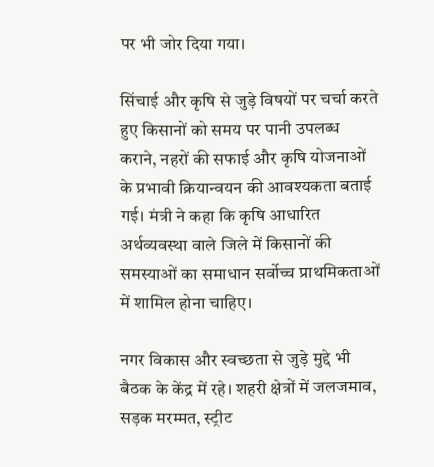पर भी जोर दिया गया।

सिंचाई और कृषि से जुड़े विषयों पर चर्चा करते हुए किसानों को समय पर पानी उपलब्ध कराने, नहरों की सफाई और कृषि योजनाओं के प्रभावी क्रियान्वयन की आवश्यकता बताई गई। मंत्री ने कहा कि कृषि आधारित अर्थव्यवस्था वाले जिले में किसानों की समस्याओं का समाधान सर्वोच्च प्राथमिकताओं में शामिल होना चाहिए।

नगर विकास और स्वच्छता से जुड़े मुद्दे भी बैठक के केंद्र में रहे। शहरी क्षेत्रों में जलजमाव, सड़क मरम्मत, स्ट्रीट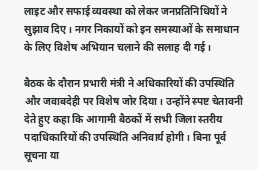लाइट और सफाई व्यवस्था को लेकर जनप्रतिनिधियों ने सुझाव दिए। नगर निकायों को इन समस्याओं के समाधान के लिए विशेष अभियान चलाने की सलाह दी गई।

बैठक के दौरान प्रभारी मंत्री ने अधिकारियों की उपस्थिति और जवाबदेही पर विशेष जोर दिया। उन्होंने स्पष्ट चेतावनी देते हुए कहा कि आगामी बैठकों में सभी जिला स्तरीय पदाधिकारियों की उपस्थिति अनिवार्य होगी। बिना पूर्व सूचना या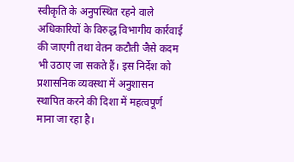स्वीकृति के अनुपस्थित रहने वाले अधिकारियों के विरुद्ध विभागीय कार्रवाई की जाएगी तथा वेतन कटौती जैसे कदम भी उठाए जा सकते हैं। इस निर्देश को प्रशासनिक व्यवस्था में अनुशासन स्थापित करने की दिशा में महत्वपूर्ण माना जा रहा है।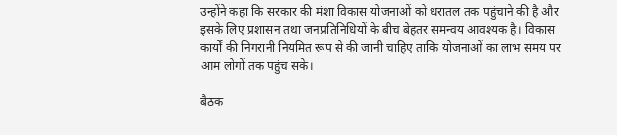उन्होंने कहा कि सरकार की मंशा विकास योजनाओं को धरातल तक पहुंचाने की है और इसके लिए प्रशासन तथा जनप्रतिनिधियों के बीच बेहतर समन्वय आवश्यक है। विकास कार्यों की निगरानी नियमित रूप से की जानी चाहिए ताकि योजनाओं का लाभ समय पर आम लोगों तक पहुंच सके।

बैठक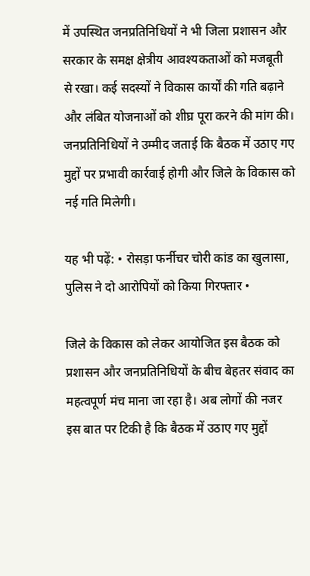में उपस्थित जनप्रतिनिधियों ने भी जिला प्रशासन और सरकार के समक्ष क्षेत्रीय आवश्यकताओं को मजबूती से रखा। कई सदस्यों ने विकास कार्यों की गति बढ़ाने और लंबित योजनाओं को शीघ्र पूरा करने की मांग की। जनप्रतिनिधियों ने उम्मीद जताई कि बैठक में उठाए गए मुद्दों पर प्रभावी कार्रवाई होगी और जिले के विकास को नई गति मिलेगी।

यह भी पढ़ें: • रोसड़ा फर्नीचर चोरी कांड का खुलासा, पुलिस ने दो आरोपियों को किया गिरफ्तार •

जिले के विकास को लेकर आयोजित इस बैठक को प्रशासन और जनप्रतिनिधियों के बीच बेहतर संवाद का महत्वपूर्ण मंच माना जा रहा है। अब लोगों की नजर इस बात पर टिकी है कि बैठक में उठाए गए मुद्दों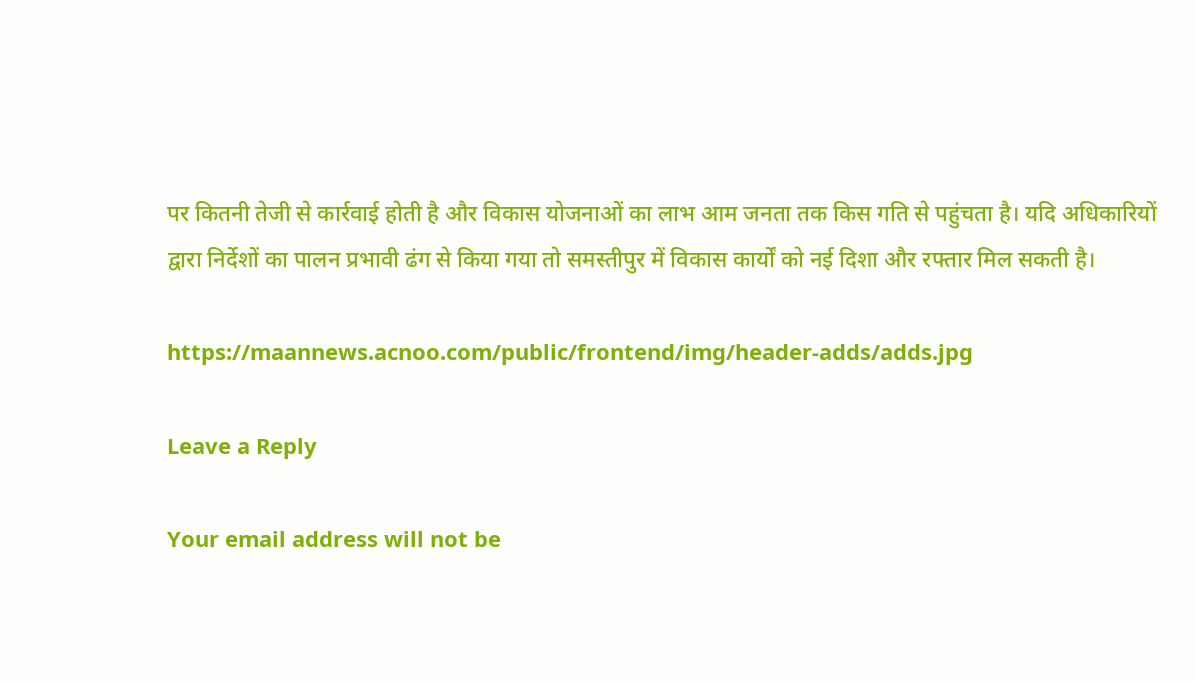पर कितनी तेजी से कार्रवाई होती है और विकास योजनाओं का लाभ आम जनता तक किस गति से पहुंचता है। यदि अधिकारियों द्वारा निर्देशों का पालन प्रभावी ढंग से किया गया तो समस्तीपुर में विकास कार्यों को नई दिशा और रफ्तार मिल सकती है।

https://maannews.acnoo.com/public/frontend/img/header-adds/adds.jpg

Leave a Reply

Your email address will not be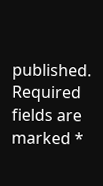published. Required fields are marked *